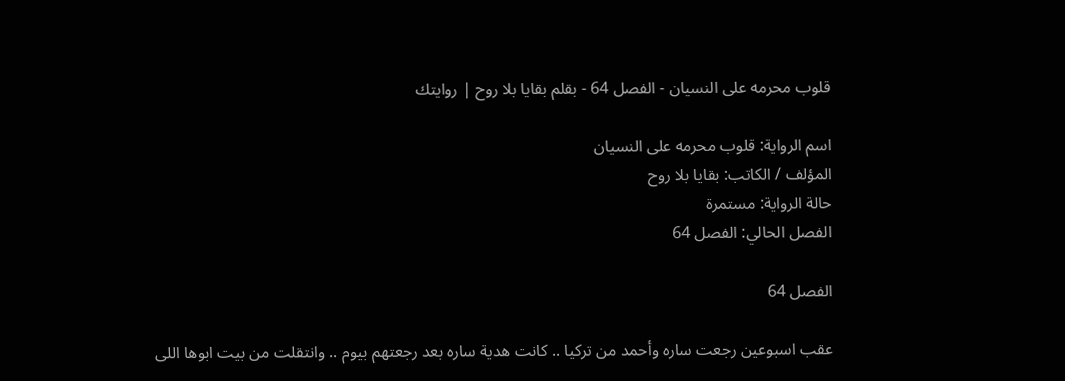قلوب محرمه على النسيان - الفصل 64 - بقلم بقايا بلا روح | روايتك

اسم الرواية: قلوب محرمه على النسيان
المؤلف / الكاتب: بقايا بلا روح
حالة الرواية: مستمرة
الفصل الحالي: الفصل 64

الفصل 64

عقب اسبوعين رجعت ساره وأحمد من تركيا .. كانت هدية ساره بعد رجعتهم بيوم .. وانتقلت من بيت ابوها اللى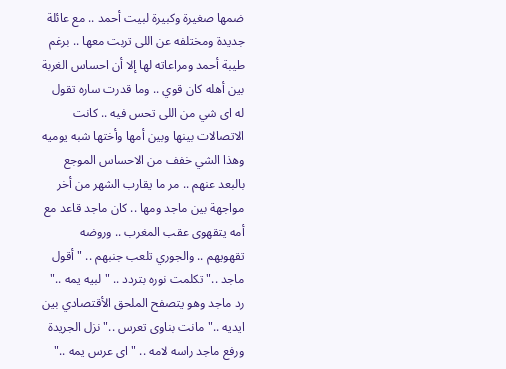ضمها صغيرة وكبيرة لبيت أحمد .. مع عائلة جديدة ومختلفه عن اللى تربت معها .. برغم طيبة أحمد ومراعاته لها إلا أن احساس الغربة بين أهله كان قوي .. وما قدرت ساره تقول له اى شي من اللى تحس فيه .. كانت الاتصالات بينها وبين أمها وأختها شبه يوميه وهذا الشي خفف من الاحساس الموجع بالبعد عنهم .. مر ما يقارب الشهر من أخر مواجهة بين ماجد ومها .. كان ماجد قاعد مع أمه يتقهوى عقب المغرب .. وروضه تقهويهم .. والجوري تلعب جنبهم .. " أقول ماجد .." تكلمت نوره بتردد .. " لبيه يمه .." رد ماجد وهو يتصفح الملحق الأقتصادي بين ايديه .." مانت بناوى تعرس .." نزل الجريدة ورفع ماجد راسه لامه .. " اى عرس يمه .."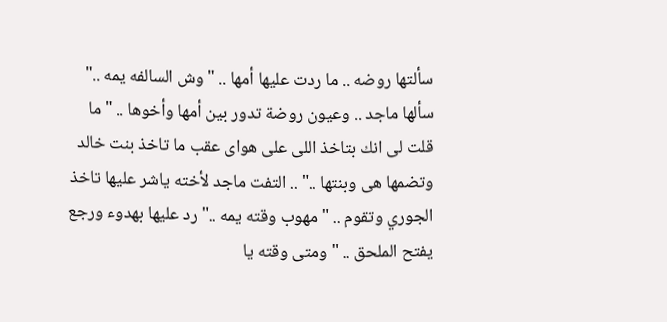سألتها روضه .. ما ردت عليها أمها .. " وش السالفه يمه .." سألها ماجد .. وعيون روضة تدور بين أمها وأخوها .. " ما قلت لى انك بتاخذ اللى على هواى عقب ما تاخذ بنت خالد وتضمها هى وبنتها .." .. التفت ماجد لأخته ياشر عليها تاخذ الجوري وتقوم .. " مهوب وقته يمه .." رد عليها بهدوء ورجع يفتح الملحق .. " ومتى وقته يا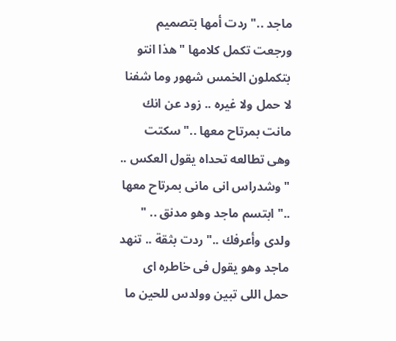ماجد .." ردت أمها بتصميم ورجعت تكمل كلامها " هذا انتو بتكملون الخمس شهور وما شفنا لا حمل ولا غيره .. زود عن انك مانت بمرتاح معها .." سكتت وهى تطالعه تحداه يقول العكس .. " وشدراس انى مانى بمرتاح معها .." ابتسم ماجد وهو مدنق .. " ولدى وأعرفك .." ردت بثقة .. تنهد ماجد وهو يقول فى خاطره اى حمل اللى تبين وولدس للحين ما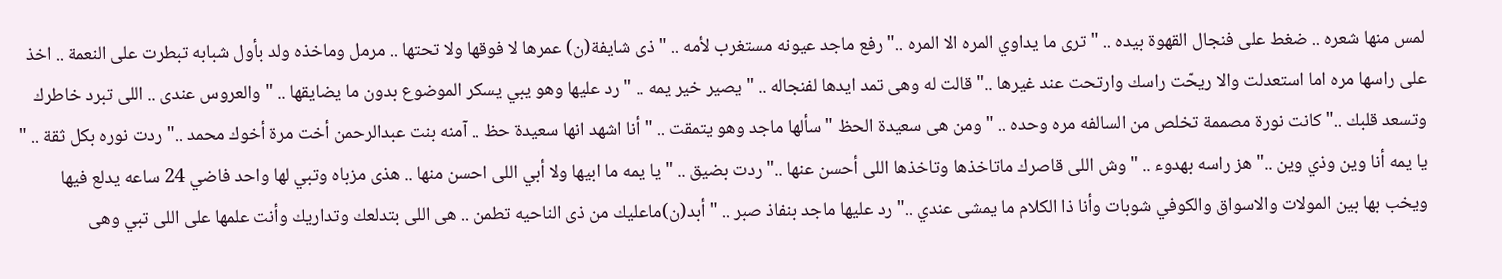لمس منها شعره .. ضغط على فنجال القهوة بيده .. " ترى ما يداوي المره الا المره .." رفع ماجد عيونه مستغرب لأمه .. " ذى شايفة(ن) عمرها لا فوقها ولا تحتها .. مرمل وماخذه ولد بأول شبابه تبطرت على النعمة .. اخذ على راسها مره اما استعدلت والا ريحّت راسك وارتحت عند غيرها .." قالت له وهى تمد ايدها لفنجاله .. " يصير خير يمه .. " رد عليها وهو يبي يسكر الموضوع بدون ما يضايقها .. " والعروس عندى .. اللى تبرد خاطرك وتسعد قلبك .." كانت نورة مصممة تخلص من السالفه مره وحده .. " ومن هى سعيدة الحظ " سألها ماجد وهو يتمقت .. " أنا اشهد انها سعيدة حظ .. آمنه بنت عبدالرحمن أخت مرة أخوك محمد .." ردت نوره بكل ثقة .. " يا يمه أنا وين وذي وين .." هز راسه بهدوء .. " وش اللى قاصرك ماتاخذها وتاخذها اللى أحسن عنها .." ردت بضيق .. " يا يمه ما ابيها ولا أبي اللى احسن منها .. هذى مزباه وتبي لها واحد فاضي 24 ساعه يدلع فيها ويخب بها بين المولات والاسواق والكوفي شوبات وأنا ذا الكلام ما يمشى عندي .." رد عليها ماجد بنفاذ صبر .. " أبد(ن)ماعليك من ذى الناحيه تطمن .. هى اللى بتدلعك وتداريك وأنت علمها على اللى تبي وهى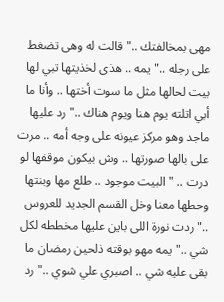مهى بمخالفتك .." قالت له وهى تضغط على رجله .." يمه .. هذى لخذيتها تبي لها بيت لحالها مثل ما سوت أختها .. وأنا ما أبي اتلته يوم هنا ويوم هناك .." رد عليها ماجد وهو مركز عيونه على وجه أمه .. مرت على بالها صورتها .. وش بيكون موقفها لو درت .. " البيت موجود .. طلع مها وبنتها وحطها معنا وخل القسم الجديد للعروس .." ردت نورة اللى باين عليها مخططه لكل شي .." يمه مهو بوقته ذلحين رمضان ما بقى عليه شي .. اصبري علي شوي .." رد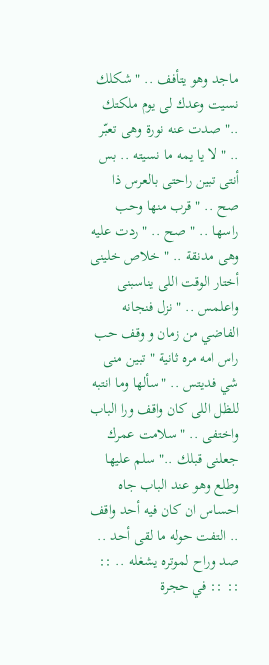ماجد وهو يتأفف .. " شكلك نسيت وعدك لى يوم ملكتك .." صدت عنه نورة وهى تعبّر .. " لا يا يمه ما نسيته .. بس أنتى تبين راحتى بالعرس ذا صح .. " قرب منها وحب راسها .. " صح .. " ردت عليه وهى مدنقة .. " خلاص خلينى أختار الوقت اللى يناسبنى واعلمس .. " نزل فنجانه الفاضي من زمان و وقف حب راس امه مره ثانية " تبين منى شي فديتس .. "سألها وما انتبه للظل اللى كان واقف ورا الباب واختفى .. " سلامت عمرك جعلنى قبلك .." سلم عليها وطلع وهو عند الباب جاه احساس ان كان فيه أحد واقف .. التفت حوله ما لقى أحد .. صد وراح لموتره يشغله .. :: :: :: في حجرة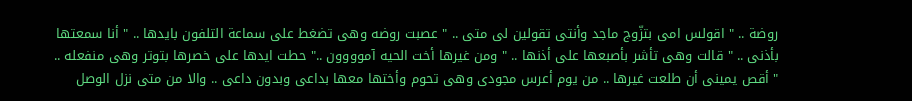روضة .. " اقولس امى بتزّوج ماجد وأنتى تقولين لى متى .. " عصبت روضه وهى تضغط على سماعة التلفون بايدها .. " أنا سمعتها بأذنى .. " قالت وهى تأشر بأصبعها على أذنها .. " ومن غيرها أخت الحيه آموووون .." حطت ايدها على خصرها بتوتر وهى منفعله .. " أقص يمينى أن طلعت غيرها .. من يوم أعرس مجودى وهى تحوم وأختها معها بداعى وبدون داعى .. والا من متى نزل الوصل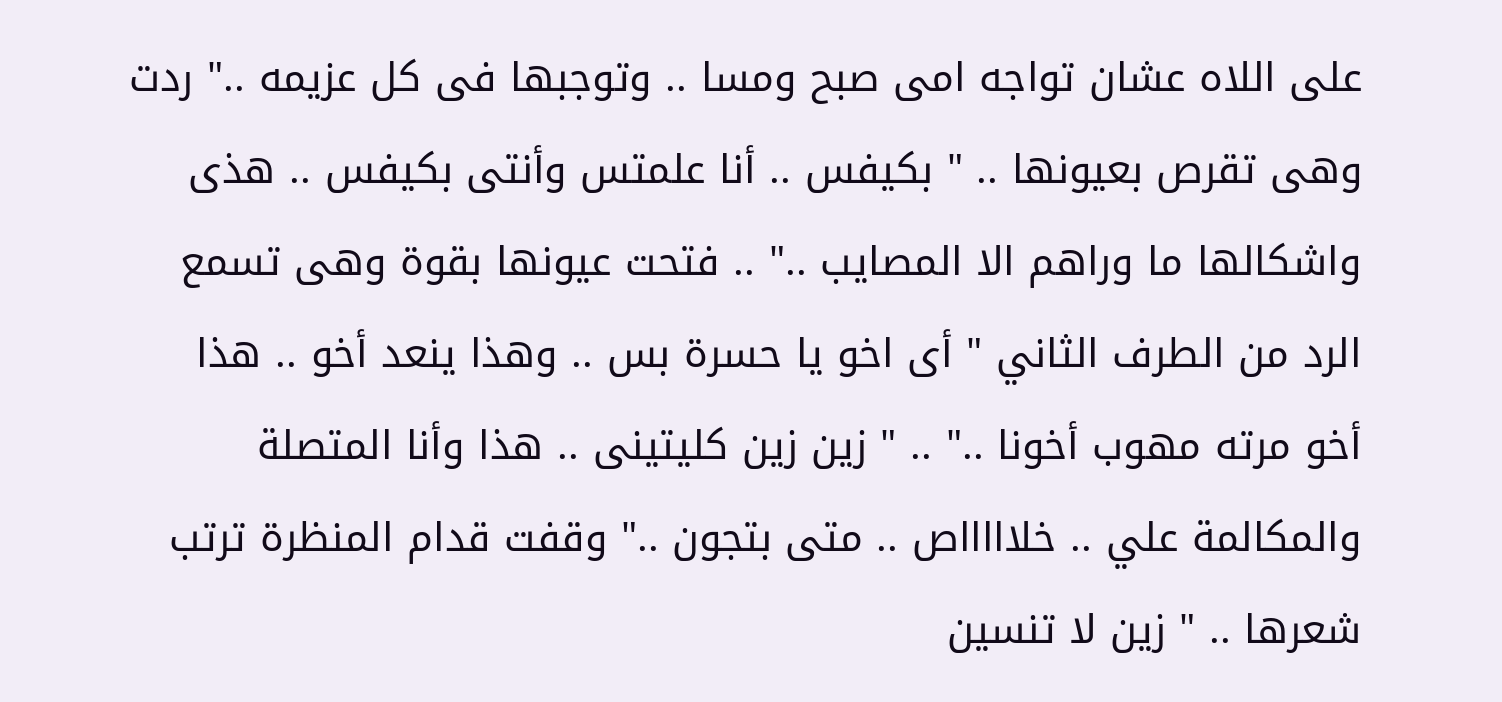على اللاه عشان تواجه امى صبح ومسا .. وتوجبها فى كل عزيمه .." ردت وهى تقرص بعيونها .. " بكيفس .. أنا علمتس وأنتى بكيفس .. هذى واشكالها ما وراهم الا المصايب .." .. فتحت عيونها بقوة وهى تسمع الرد من الطرف الثاني " أى اخو يا حسرة بس .. وهذا ينعد أخو .. هذا أخو مرته مهوب أخونا .." .. " زين زين كليتينى .. هذا وأنا المتصلة والمكالمة علي .. خلاااااص .. متى بتجون .." وقفت قدام المنظرة ترتب شعرها .. " زين لا تنسين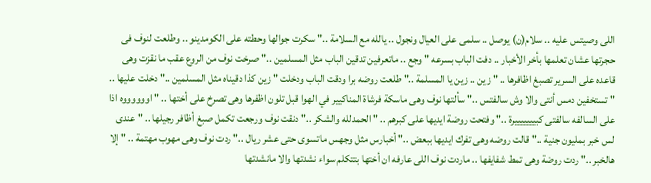اللى وصيتس عليه .. سلام(ن) يوصل .. سلمى على العيال ونجول .. يالله مع السلامة .." سكرت جوالها وحطته على الكومدينو .. وطلعت لنوف فى حجرتها عشان تعلمها بأخر الأخبار .. دفت الباب بسرعه " وجع .. ماتعرفين تدقين الباب مثل المسلمين .." صرخت نوف من الروع عقب ما نقزت وهى قاعده على السرير تصبغ اظافرها .. " زين .. زين يا المسلمة .." طلعت روضه برا ودقت الباب ودخلت " زين كذا دقيناه مثل المسلمين .." دخلت عليها .. " تستخفين دمس أنتى والا وش سالفتس .." سألتها نوف وهى ماسكة فرشاة المناكيير في الهوا قبل تلون اظفرها وهى تصرخ على أختها .. " اووووووه اذا على السالفه سالفتى كبيييييييرة .." وفتحت روضة ايديها على كبرهم .. " الحمدلله والشكر .." دنقت نوف ورجعت تكمل صبغ أظافر رجيلها .. " عندى لس خبر بمليون جنية .." قالت روضه وهى تفرك ايديها ببعض .." أخبارس مثل وجهس ماتسوى حتى عشر ريال .." ردت نوف وهى مهوب مهتمة .. " إلا هالخبر .." ردت روضة وهى تمط شفايفها .. ماردت نوف اللى عارفه ان أختها بتتكلم سواء نشدتها والا مانشدتها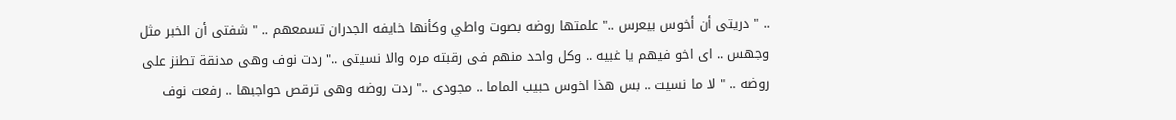.. " دريتى أن أخوس بيعرس .." علمتها روضه بصوت واطي وكأنها خايفه الجدران تسمعهم .. " شفتى أن الخبر مثل وجهس .. اى اخو فيهم يا غبيه .. وكل واحد منهم فى رقبته مره والا نسيتى .." ردت نوف وهى مدنقة تطنز على روضه .. " لا ما نسيت .. بس هذا اخوس حبيب الماما .. مجودى .." ردت روضه وهى ترقص حواجبها .. رفعت نوف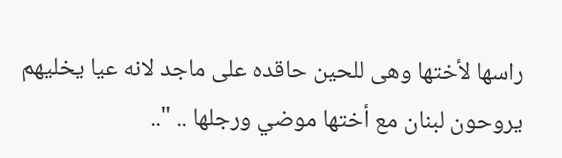راسها لأختها وهى للحين حاقده على ماجد لانه عيا يخليهم يروحون لبنان مع أختها موضي ورجلها .. "..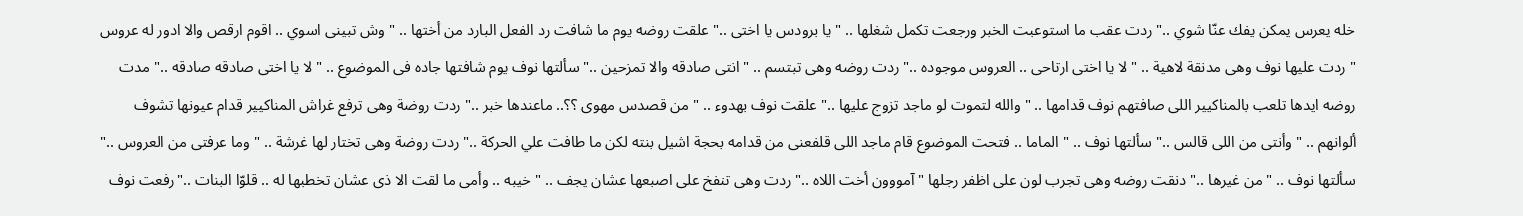خله يعرس يمكن يفك عنّا شوي .." ردت عقب ما استوعبت الخبر ورجعت تكمل شغلها .. " يا برودس يا اختى .." علقت روضه يوم ما شافت رد الفعل البارد من أختها .. " وش تبينى اسوي .. اقوم ارقص والا ادور له عروس " ردت عليها نوف وهى مدنقة لاهية .. " لا يا اختى ارتاحى .. العروس موجوده .." ردت روضه وهى تبتسم .. " انتى صادقه والا تمزحين .." سألتها نوف يوم شافتها جاده فى الموضوع .. " لا يا اختى صادقه صادقه .." مدت روضه ايدها تلعب بالمناكيير اللى صافتهم نوف قدامها .. " والله لتموت لو ماجد تزوج عليها .." علقت نوف بهدوء .. " من قصدس مهوى ؟؟.. ماعندها خبر .." ردت روضة وهى ترفع غراش المناكيير قدام عيونها تشوف ألوانهم .. " وأنتى من اللى قالس .." سألتها نوف .. " الماما .. فتحت الموضوع قام ماجد اللى قلفعنى من قدامه بحجة اشيل بنته لكن ما طافت علي الحركة .." ردت روضة وهى تختار لها غرشة .. " وما عرفتى من العروس .." سألتها نوف .. " من غيرها .." دنقت روضه وهى تجرب لون على اظفر رجلها " آمووون أخت اللاه .." ردت وهى تنفخ على اصبعها عشان يجف .. " خيبه .. وأمى ما لقت الا ذى عشان تخطبها له .. قلوّا البنات .."رفعت نوف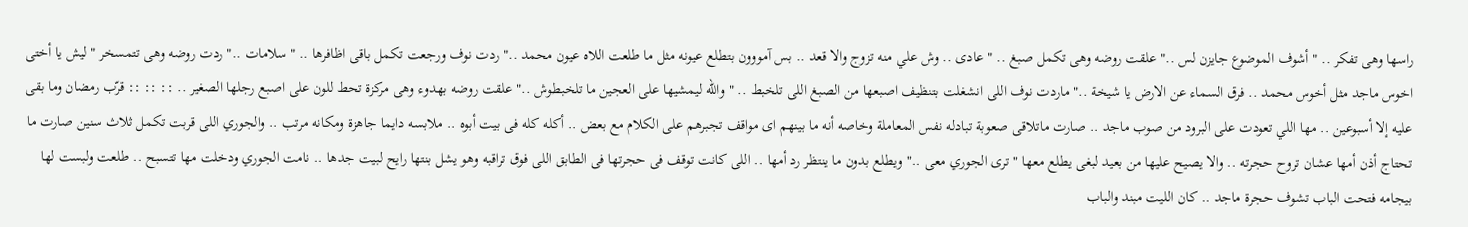راسها وهى تفكر .. " أشوف الموضوع جايزن لس .." علقت روضه وهى تكمل صبغ .. " عادى .. وش علي منه تزوج والا قعد .. بس آمووون بتطلع عيونه مثل ما طلعت اللاه عيون محمد .." ردت نوف ورجعت تكمل باقى اظافرها .. " سلامات .." ردت روضه وهى تتمسخر " ليش يا أختى اخوس ماجد مثل أخوس محمد .. فرق السماء عن الارض يا شيخة .." ماردت نوف اللى انشغلت بتنظيف اصبعها من الصبغ اللى تلخبط .. " والله ليمشيها على العجين ما تلخبطوش .." علقت روضه بهدوء وهى مركزة تحط للون على اصبع رجلها الصغير .. :: :: :: قرّب رمضان وما بقى عليه إلا أسبوعين .. مها اللي تعودت على البرود من صوب ماجد .. صارت ماتلاقى صعوبة تبادله نفس المعاملة وخاصه أنه ما بينهم اى مواقف تجبرهم على الكلام مع بعض .. أكله كله فى بيت أبوه .. ملابسه دايما جاهزة ومكانه مرتب .. والجوري اللى قربت تكمل ثلاث سنين صارت ما تحتاج أذن أمها عشان تروح حجرته .. والا يصيح عليها من بعيد لبغى يطلع معها " ترى الجوري معى .." ويطلع بدون ما ينتظر رد أمها .. اللى كانت توقف فى حجرتها فى الطابق اللى فوق تراقبه وهو يشل بنتها رايح لبيت جدها .. نامت الجوري ودخلت مها تتسبح .. طلعت ولبست لها بيجامه فتحت الباب تشوف حجرة ماجد .. كان الليت مبند والباب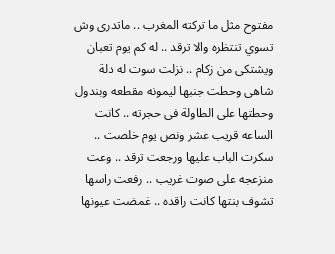مفتوح مثل ما تركته المغرب .. ماتدرى وش تسوي تنتظره والا ترقد .. له كم يوم تعبان ويشتكى من زكام .. نزلت سوت له دلة شاهى وحطت جنبها ليمونه مقطعه وبندول وحطتها على الطاولة فى حجرته .. كانت الساعه قريب عشر ونص يوم خلصت .. سكرت الباب عليها ورجعت ترقد .. وعت منزعجه على صوت غريب .. رفعت راسها تشوف بنتها كانت راقده .. غمضت عيونها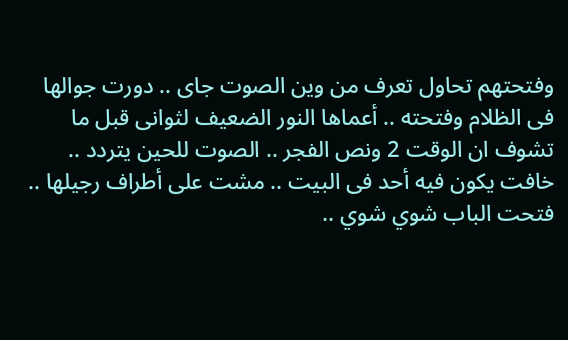وفتحتهم تحاول تعرف من وين الصوت جاى .. دورت جوالها فى الظلام وفتحته .. أعماها النور الضعيف لثوانى قبل ما تشوف ان الوقت 2 ونص الفجر .. الصوت للحين يتردد .. خافت يكون فيه أحد فى البيت .. مشت على أطراف رجيلها .. فتحت الباب شوي شوي ..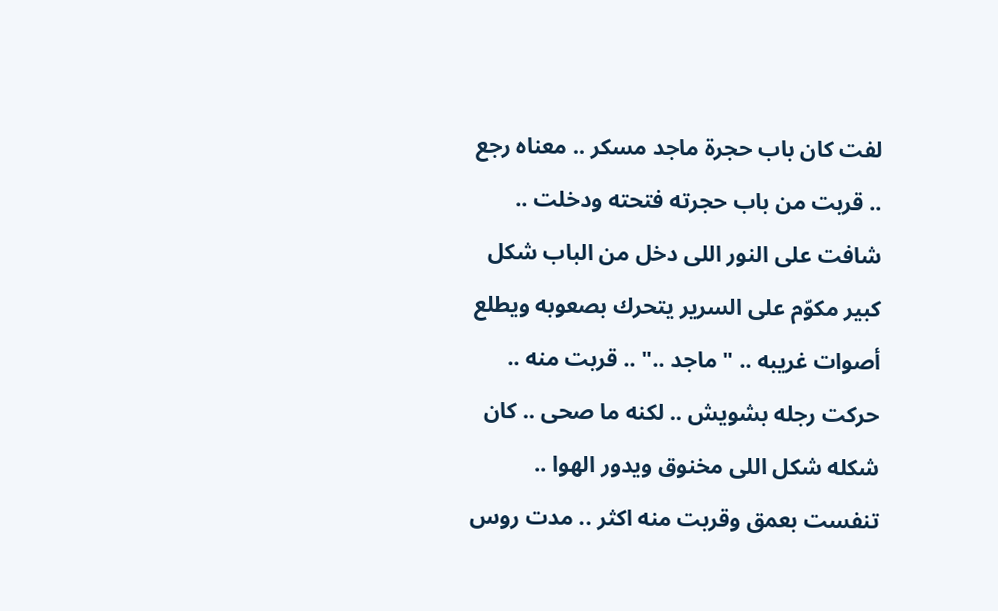لفت كان باب حجرة ماجد مسكر .. معناه رجع .. قربت من باب حجرته فتحته ودخلت .. شافت على النور اللى دخل من الباب شكل كبير مكوّم على السرير يتحرك بصعوبه ويطلع أصوات غريبه .. " ماجد .." .. قربت منه .. حركت رجله بشويش .. لكنه ما صحى .. كان شكله شكل اللى مخنوق ويدور الهوا .. تنفست بعمق وقربت منه اكثر .. مدت روس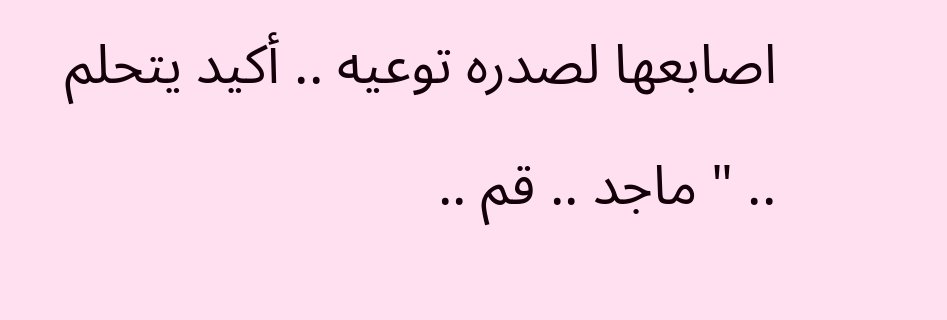اصابعها لصدره توعيه .. أكيد يتحلم .. " ماجد .. قم ..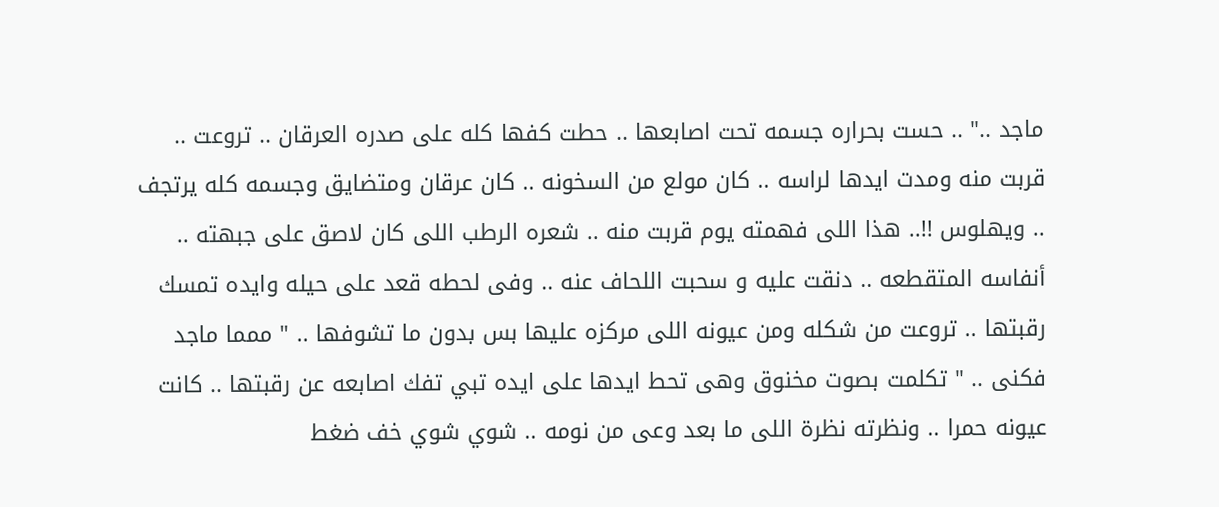ماجد .." .. حست بحراره جسمه تحت اصابعها .. حطت كفها كله على صدره العرقان .. تروعت .. قربت منه ومدت ايدها لراسه .. كان مولع من السخونه .. كان عرقان ومتضايق وجسمه كله يرتجف .. ويهلوس !!.. هذا اللى فهمته يوم قربت منه .. شعره الرطب اللى كان لاصق على جبهته .. أنفاسه المتقطعه .. دنقت عليه و سحبت اللحاف عنه .. وفى لحطه قعد على حيله وايده تمسك رقبتها .. تروعت من شكله ومن عيونه اللى مركزه عليها بس بدون ما تشوفها .. " ممما ماجد فكنى .. " تكلمت بصوت مخنوق وهى تحط ايدها على ايده تبي تفك اصابعه عن رقبتها .. كانت عيونه حمرا .. ونظرته نظرة اللى ما بعد وعى من نومه .. شوي شوي خف ضغط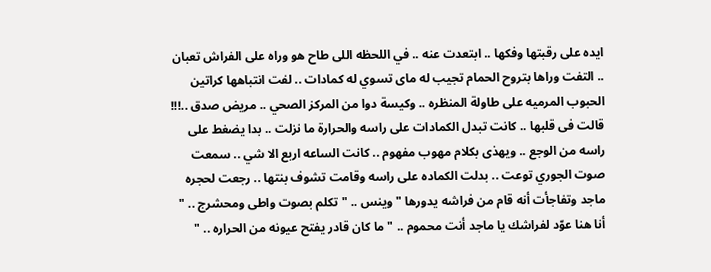ايده على رقبتها وفكها .. ابتعدت عنه .. في اللحظه اللى طاح هو وراه على الفراش تعبان .. التفت وراها بتروح الحمام تجيب له ماى تسوي له كمادات .. لفت انتباهها كراتين الحبوب المرميه على طاولة المنظره .. وكيسة دوا من المركز الصحي .. مريض صدق ..!!! قالت فى قلبها .. كانت تبدل الكمادات على راسه والحرارة ما نزلت .. بدا يضغط على راسه من الوجع .. ويهذى بكلام مهوب مفهوم .. كانت الساعه اربع الا شي .. سمعت صوت الجوري توعت .. بدلت الكماده على راسه وقامت تشوف بنتها .. رجعت لحجره ماجد وتفاجأت أنه قام من فراشه يدورها " وينس .. " تكلم بصوت واطى ومحشرج .. " أنا هنا عوّد لفراشك يا ماجد أنت محموم .. " ما كان قادر يفتح عيونه من الحراره .. "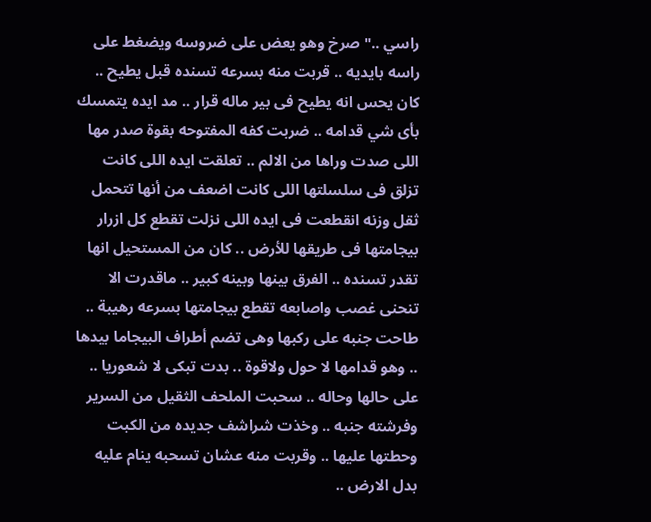راسي .." صرخ وهو يعض على ضروسه ويضغط على راسه بايديه .. قربت منه بسرعه تسنده قبل يطيح .. كان يحس انه يطيح فى بير ماله قرار .. مد ايده يتمسك بأى شي قدامه .. ضربت كفه المفتوحه بقوة صدر مها اللى صدت وراها من الالم .. تعلقت ايده اللى كانت تزلق فى سلسلتها اللى كانت اضعف من أنها تتحمل ثقل وزنه انقطعت فى ايده اللى نزلت تقطع كل ازرار بيجامتها فى طريقها للأرض .. كان من المستحيل انها تقدر تسنده .. الفرق بينها وبينه كبير .. ماقدرت الا تنحنى غصب واصابعه تقطع بيجامتها بسرعه رهيبة .. طاحت جنبه على ركبها وهى تضم أطراف البيجاما بيدها .. وهو قدامها لا حول ولاقوة .. بدت تبكى لا شعوريا .. على حالها وحاله .. سحبت الملحف الثقيل من السرير وفرشته جنبه .. وخذت شراشف جديده من الكبت وحطتها عليها .. وقربت منه عشان تسحبه ينام عليه بدل الارض ..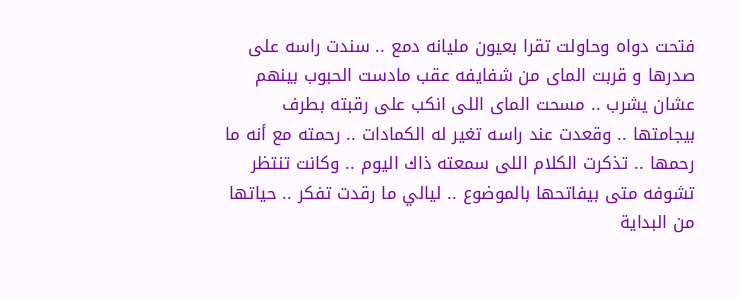فتحت دواه وحاولت تقرا بعيون مليانه دمع .. سندت راسه على صدرها و قربت الماى من شفايفه عقب مادست الحبوب بينهم عشان يشرب .. مسحت الماى اللى انكب على رقبته بطرف بيجامتها .. وقعدت عند راسه تغير له الكمادات .. رحمته مع أنه ما رحمها .. تذكرت الكلام اللى سمعته ذاك اليوم .. وكانت تنتظر تشوفه متى بيفاتحها بالموضوع .. ليالي ما رقدت تفكر .. حياتها من البداية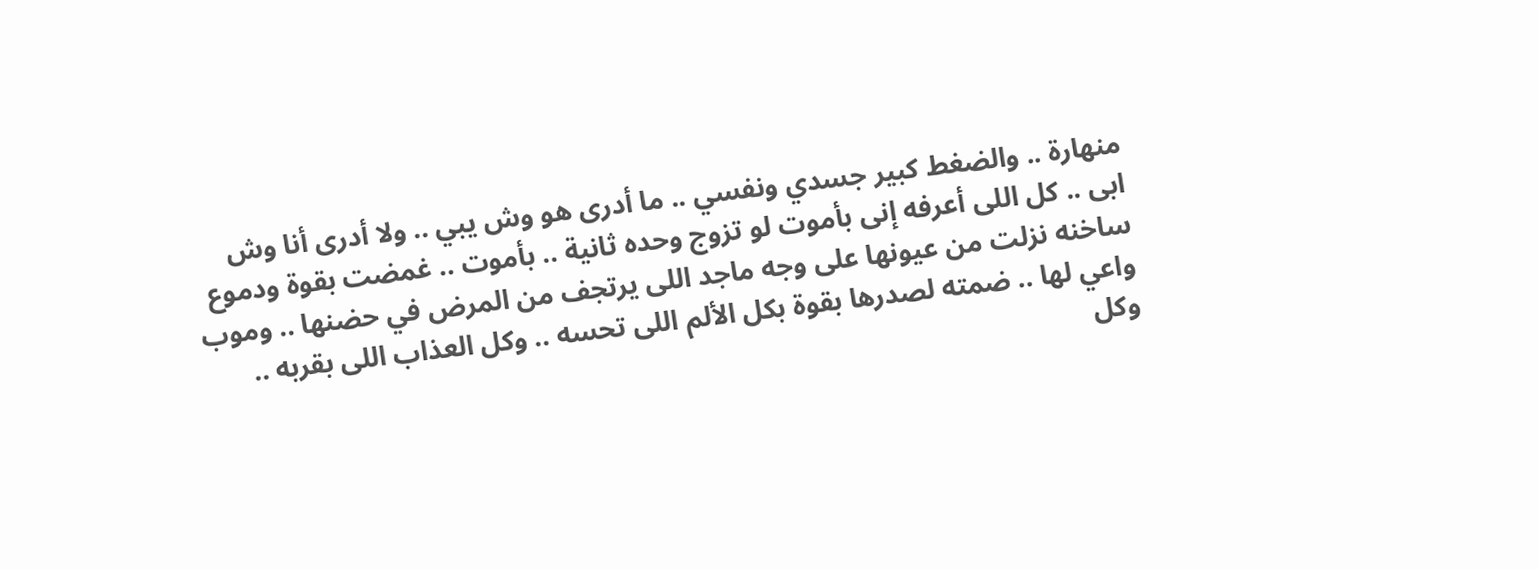منهارة .. والضغط كبير جسدي ونفسي .. ما أدرى هو وش يبي .. ولا أدرى أنا وش ابى .. كل اللى أعرفه إنى بأموت لو تزوج وحده ثانية .. بأموت .. غمضت بقوة ودموع ساخنه نزلت من عيونها على وجه ماجد اللى يرتجف من المرض في حضنها .. وموب واعي لها .. ضمته لصدرها بقوة بكل الألم اللى تحسه .. وكل العذاب اللى بقربه .. وكل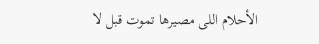الأحلام اللى مصيرها تموت قبل لا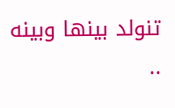تنولد بينها وبينه ..